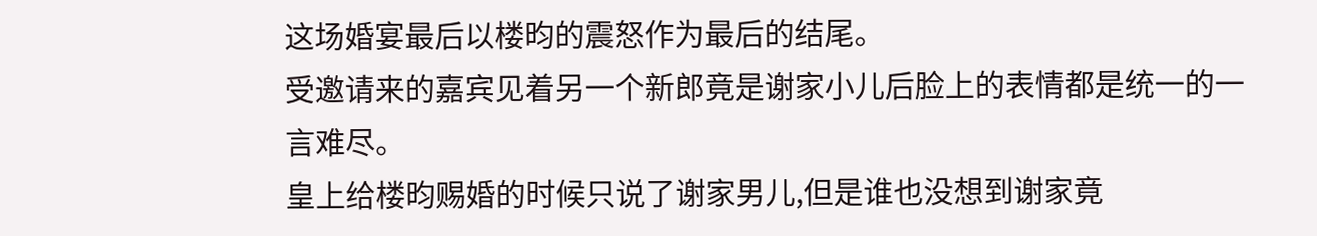这场婚宴最后以楼昀的震怒作为最后的结尾。
受邀请来的嘉宾见着另一个新郎竟是谢家小儿后脸上的表情都是统一的一言难尽。
皇上给楼昀赐婚的时候只说了谢家男儿,但是谁也没想到谢家竟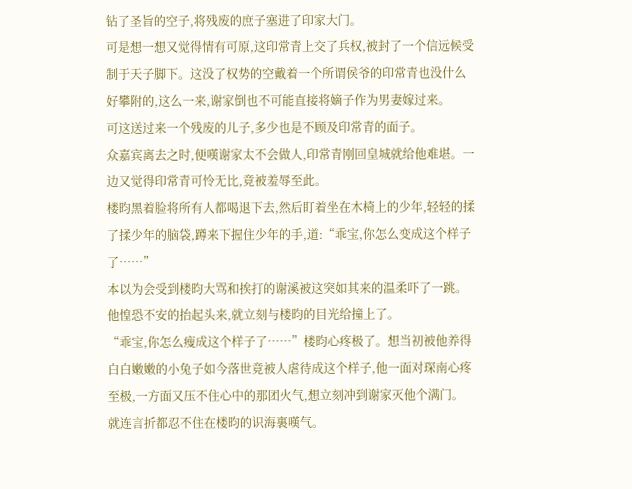钻了圣旨的空子,将残废的庶子塞进了印家大门。
可是想一想又觉得情有可原,这印常青上交了兵权,被封了一个信远候受制于天子脚下。这没了权势的空戴着一个所谓侯爷的印常青也没什么好攀附的,这么一来,谢家倒也不可能直接将嫡子作为男妻嫁过来。
可这送过来一个残废的儿子,多少也是不顾及印常青的面子。
众嘉宾离去之时,便嘆谢家太不会做人,印常青刚回皇城就给他难堪。一边又觉得印常青可怜无比,竟被羞辱至此。
楼昀黑着脸将所有人都喝退下去,然后盯着坐在木椅上的少年,轻轻的揉了揉少年的脑袋,蹲来下握住少年的手,道:“乖宝,你怎么变成这个样子了……”
本以为会受到楼昀大骂和挨打的谢溪被这突如其来的温柔吓了一跳。他惶恐不安的抬起头来,就立刻与楼昀的目光给撞上了。
“乖宝,你怎么瘦成这个样子了……”楼昀心疼极了。想当初被他养得白白嫩嫩的小兔子如今落世竟被人虐待成这个样子,他一面对琛南心疼至极,一方面又压不住心中的那团火气,想立刻冲到谢家灭他个满门。
就连言折都忍不住在楼昀的识海裏嘆气。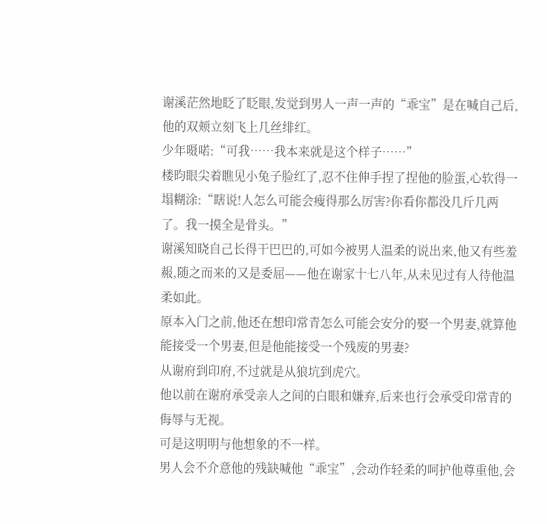谢溪茫然地眨了眨眼,发觉到男人一声一声的“乖宝”是在喊自己后,他的双颊立刻飞上几丝绯红。
少年嗫喏:“可我……我本来就是这个样子……”
楼昀眼尖着瞧见小兔子脸红了,忍不住伸手捏了捏他的脸蛋,心软得一塌糊涂:“瞎说!人怎么可能会瘦得那么厉害?你看你都没几斤几两了。我一摸全是骨头。”
谢溪知晓自己长得干巴巴的,可如今被男人温柔的说出来,他又有些羞赧,随之而来的又是委屈——他在谢家十七八年,从未见过有人待他温柔如此。
原本入门之前,他还在想印常青怎么可能会安分的娶一个男妻,就算他能接受一个男妻,但是他能接受一个残废的男妻?
从谢府到印府,不过就是从狼坑到虎穴。
他以前在谢府承受亲人之间的白眼和嫌弃,后来也行会承受印常青的侮辱与无视。
可是这明明与他想象的不一样。
男人会不介意他的残缺喊他“乖宝”,会动作轻柔的呵护他尊重他,会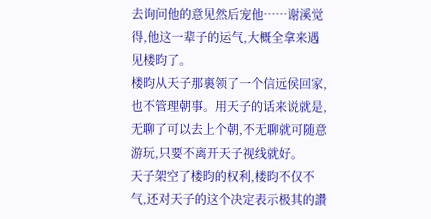去询问他的意见然后宠他……谢溪觉得,他这一辈子的运气,大概全拿来遇见楼昀了。
楼昀从天子那裏领了一个信远侯回家,也不管理朝事。用天子的话来说就是,无聊了可以去上个朝,不无聊就可随意游玩,只要不离开天子视线就好。
天子架空了楼昀的权利,楼昀不仅不气,还对天子的这个决定表示极其的讚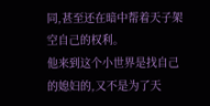同,甚至还在暗中帮着天子架空自己的权利。
他来到这个小世界是找自己的媳妇的,又不是为了天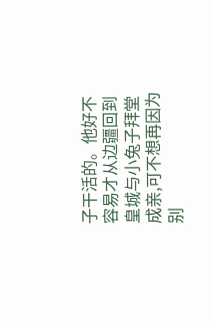子干活的。他好不容易才从边疆回到皇城与小兔子拜堂成亲,可不想再因为别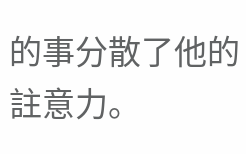的事分散了他的註意力。